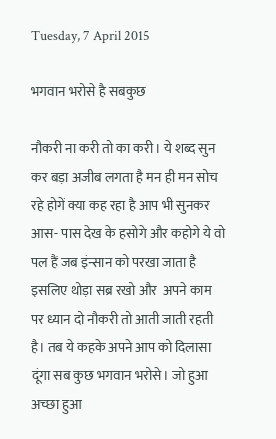Tuesday, 7 April 2015

भगवान भरोसे है सबकुछ

नौकरी ना करी तो का करी। ये शब्द सुन कर बड़ा अजीब लगता है मन ही मन सोच रहे होगें क्या कह रहा है आप भी सुनकर आस- पास देख के हसोगे और कहोगे ये वो पल हैं जब इंन्सान को परखा जाता है इसलिए थोड़ा सब्र रखो और  अपने काम  पर ध्यान दो नौकरी तो आती जाती रहती है। तब ये कहके अपने आप को दिलासा दूंगा सब कुछ भगवान भरोसे। जो हुआ अच्छा हुआ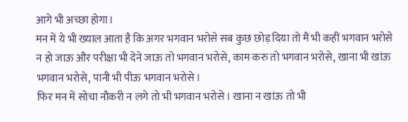आगे भी अच्छा होगा।
मन में ये भी ख्याल आता है कि अगर भगवान भरोसे सब कुछ छोड़ दिया तो मैं भी कहीं भगवान भरोसे न हो जाऊ और परीक्षा भी देने जाऊ तो भगवान भरोसे, काम करु तो भगवान भरोसे, खाना भी खांऊ भगवान भरोसे, पानी भी पीऊ भगवान भरोसे।
फिर मन में सोचा नौकरी न लगे तो भी भगवान भरोसे। खाना न खांऊ तो भी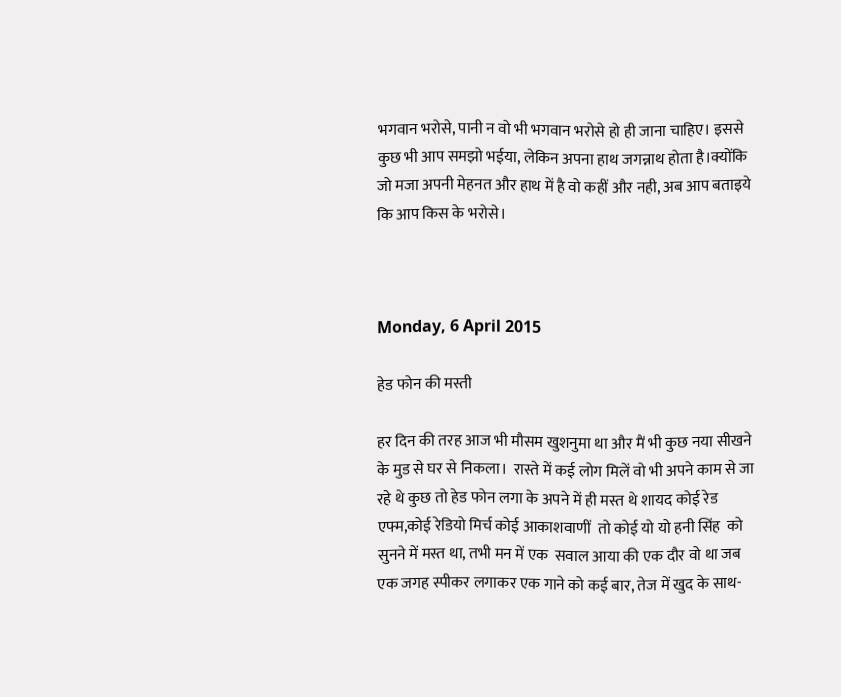भगवान भरोसे, पानी न वो भी भगवान भरोसे हो ही जाना चाहिए। इससे कुछ भी आप समझो भईया, लेकिन अपना हाथ जगन्नाथ होता है।क्योंकि जो मजा अपनी मेहनत और हाथ में है वो कहीं और नही, अब आप बताइये कि आप किस के भरोसे।



Monday, 6 April 2015

हेड फोन की मस्ती

हर दिन की तरह आज भी मौसम खुशनुमा था और मैं भी कुछ नया सीखने के मुड से घर से निकला।  रास्ते में कई लोग मिलें वो भी अपने काम से जा रहे थे कुछ तो हेड फोन लगा के अपने में ही मस्त थे शायद कोई रेड एफ्म,कोई रेडियो मिर्च कोई आकाशवाणीं  तो कोई यो यो हनी सिंह  को सुनने में मस्त था, तभी मन में एक  सवाल आया की एक दौर वो था जब एक जगह स्पीकर लगाकर एक गाने को कई बार, तेज में खुद के साथ-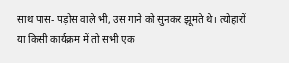साथ पास- पड़ोस वाले भी, उस गाने को सुनकर झूमते थे। त्योहारों या किसी कार्यक्रम में तो सभी एक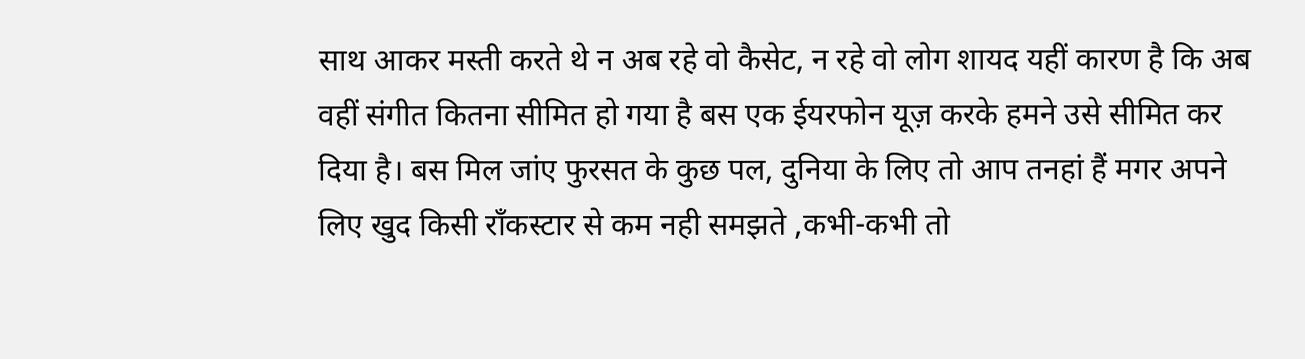साथ आकर मस्ती करते थे न अब रहे वो कैसेट, न रहे वो लोग शायद यहीं कारण है कि अब वहीं संगीत कितना सीमित हो गया है बस एक ईयरफोन यूज़ करके हमने उसे सीमित कर दिया है। बस मिल जांए फुरसत के कुछ पल, दुनिया के लिए तो आप तनहां हैं मगर अपने लिए खुद किसी राँकस्टार से कम नही समझते ,कभी-कभी तो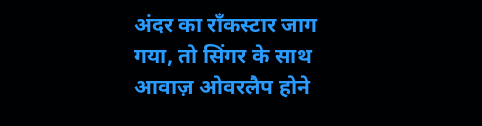अंदर का राँकस्टार जाग गया, तो सिंगर के साथ आवाज़ ओवरलैप होने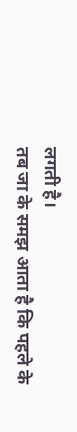लगती है।
तब जा के समझ आता है कि पहले के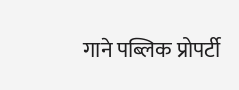गाने पब्लिक प्रोपर्टी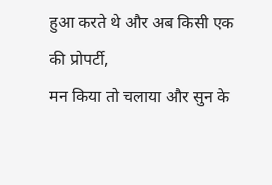हुआ करते थे और अब किसी एक की प्रोपर्टी,
मन किया तो चलाया और सुन के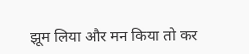झूम लिया और मन किया तो कर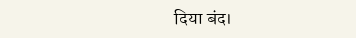दिया बंद।